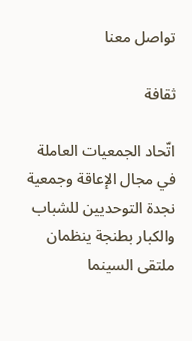تواصل معنا

ثقافة

اتّحاد الجمعيات العاملة في مجال الإعاقة وجمعية نجدة التوحديين للشباب والكبار بطنجة ينظمان ملتقى السينما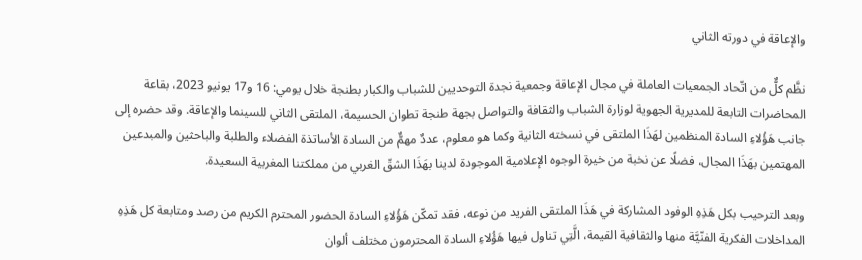والإعاقة في دورته الثاني

نظَّم كلٌّ من اتّحاد الجمعيات العاملة في مجال الإعاقة وجمعية نجدة التوحديين للشباب والكبار بطنجة خلال يومي: 16 و17 يونيو 2023، بقاعة المحاضرات التابعة للمديرية الجهوية لوزارة الشباب والثقافة والتواصل بجهة طنجة تطوان الحسيمة، الملتقى الثاني للسينما والإعاقة. وقد حضره إلى جانب هَؤُلاءِ السادة المنظمين لهَذَا الملتقى في نسخته الثانية وكما هو معلوم، عددٌ مهمٌّ من السادة الأساتذة الفضلاء والطلبة والباحثين والمبدعين المهتمين بهَذَا المجال، فضلًا عن نخبة من خيرة الوجوه الإعلامية الموجودة لدينا بهَذَا الشقّ الغربي من مملكتنا المغربية السعيدة.

وبعد الترحيب بكل هَذِهِ الوفود المشاركة في هَذَا الملتقى الفريد من نوعه، فقد تمكّن هَؤُلاءِ السادة الحضور المحترم الكريم من رصد ومتابعة كل هَذِهِ المداخلات الفكرية الفنّيَّة منها والثقافية القيمة، الَّتِي تناول فيها هَؤُلاءِ السادة المحترمون مختلف ألوان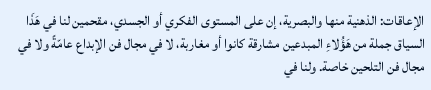الإعاقات: الذهنية منها والبصرية، إن على المستوى الفكري أو الجسدي، مقحمين لنا في هَذَا السياق جملة من هَؤُلاءِ المبدعين مشارقة كانوا أو مغاربة، لا في مجال فن الإبداع عامّةً ولا في مجال فن التلحين خاصة. ولنا في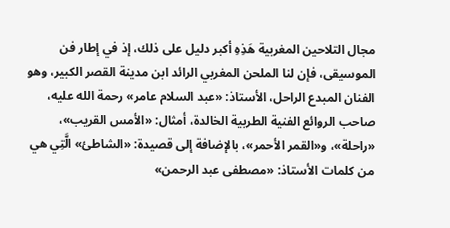مجال التلاحين المغربية هَذِهِ أكبر دليل على ذلك، إذ في إطار فن الموسيقى، فإن لنا الملحن المغربي الرائد ابن مدينة القصر الكبير، وهو الفنان المبدع الراحل، الأستاذ: «عبد السلام عامر» رحمة الله عليه، صاحب الروائع الفنية الطربية الخالدة، أمثال: «الأمس القريب»، «راحلة»، و«القمر الأحمر»، بالإضافة إلى قصيدة: «الشاطئ» الَّتِي هي من كلمات الأستاذ: «مصطفى عبد الرحمن»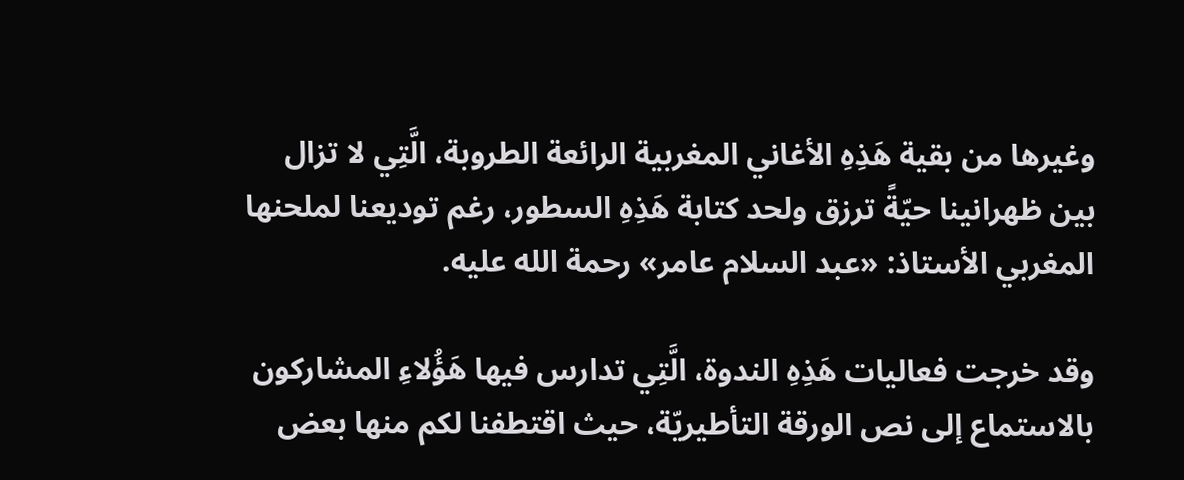وغيرها من بقية هَذِهِ الأغاني المغربية الرائعة الطروبة، الَّتِي لا تزال بين ظهرانينا حيّةً ترزق ولحد كتابة هَذِهِ السطور، رغم توديعنا لملحنها المغربي الأستاذ: «عبد السلام عامر» رحمة الله عليه.

وقد خرجت فعاليات هَذِهِ الندوة، الَّتِي تدارس فيها هَؤُلاءِ المشاركون بالاستماع إلى نص الورقة التأطيريّة، حيث اقتطفنا لكم منها بعض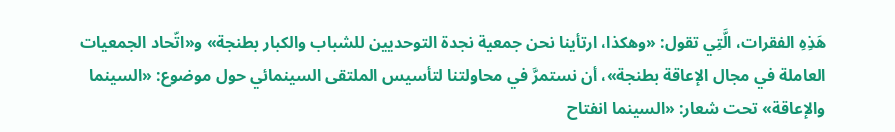هَذِهِ الفقرات، الَّتِي تقول: «وهكذا، ارتأينا نحن جمعية نجدة التوحديين للشباب والكبار بطنجة» و«اتّحاد الجمعيات العاملة في مجال الإعاقة بطنجة»، أن نستمرَّ في محاولتنا لتأسيس الملتقى السينمائي حول موضوع: «السينما والإعاقة» تحت شعار: «السينما انفتاح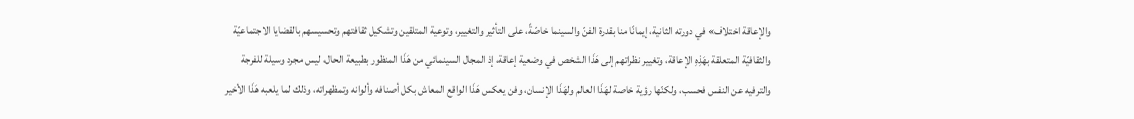والإعاقة اختلاف» في دورته الثانية، إيمانًا منا بقدرة الفنّ والسينما خاصّةً، على التأثير والتغيير، وتوعية المتلقين وتشكيل ثقافتهم وتحسيسهم بالقضايا الاجتماعيّة والثقافيّة المتعلقة بهَذِهِ الإعاقة، وتغيير نظراتهم إلى هَذَا الشخص في وضعية إعاقة، إذ المجال السينمائي من هَذَا المنظور بطبيعة الحال، ليس مجرد وسيلة للفرجة والترفيه عن النفس فحسب، ولكنّها رؤية خاصة لهَذَا العالم ولهَذَا الإنسان، وفن يعكس هَذَا الواقع المعاش بكل أصنافه وألوانه وتمظهراته، وذلك لما يلعبه هَذَا الأخير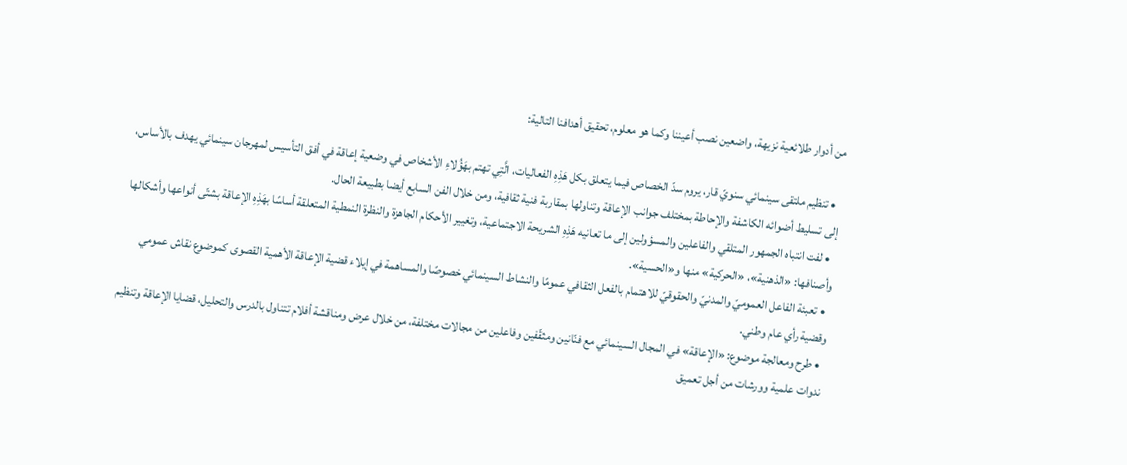من أدوار طلائعية نزيهة، واضعين نصب أعيننا وكما هو معلوم، تحقيق أهدافنا التالية:

  • تنظيم ملتقى سينمائي سنويّ قار، يروم سدّ الخصاص فيما يتعلق بكل هَذِهِ الفعاليات، الَّتِي تهتم بهَؤُلاءِ الأشخاص في وضعية إعاقة في أفق التأسيس لمهرجان سينمائي يهدف بالأساس، إلى تسليط أضوائه الكاشفة والإحاطة بمختلف جوانب الإعاقة وتناولها بمقاربة فنية ثقافية، ومن خلال الفن السابع أيضا بطبيعة الحال.
  • لفت انتباه الجمهور المتلقي والفاعلين والمسؤولين إلى ما تعانيه هَذِهِ الشريحة الاجتماعية، وتغيير الأحكام الجاهزة والنظرة النمطية المتعلقة أساسًا بهَذِهِ الإعاقة بشتّى أنواعها وأشكالها وأصنافها: «الذهنية»، «الحركية» منها و«الحسية».
  • تعبئة الفاعل العموميّ والمدنيّ والحقوقيّ للاهتمام بالفعل الثقافي عمومًا والنشاط السينمائي خصوصًا والمساهمة في إيلاء قضية الإعاقة الأهمية القصوى كموضوع نقاش عمومي وقضية رأي عام وطني.
  • طرح ومعالجة موضوع: «الإعاقة» في المجال السينمائي مع فنّانين ومثقّفين وفاعلين من مجالات مختلفة، من خلال عرض ومناقشة أفلام تتناول بالدرس والتحليل، قضايا الإعاقة وتنظيم ندوات علمية وورشات من أجل تعميق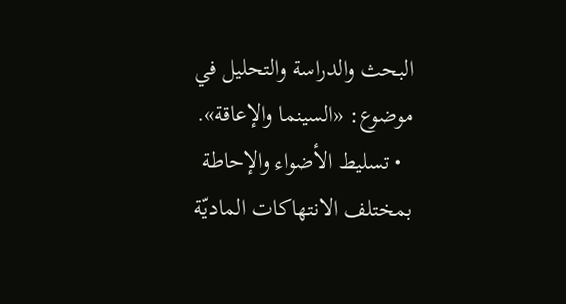البحث والدراسة والتحليل في موضوع: «السينما والإعاقة».
  • تسليط الأضواء والإحاطة بمختلف الانتهاكات الماديّة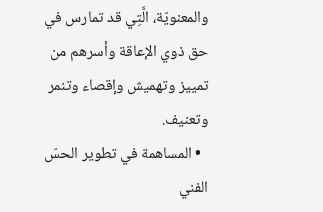والمعنويّة، الَّتِي قد تمارس في حق ذوي الإعاقة وأسرهم من تمييز وتهميش وإقصاء وتنمر وتعنيف.
  • المساهمة في تطوير الحسّ الفني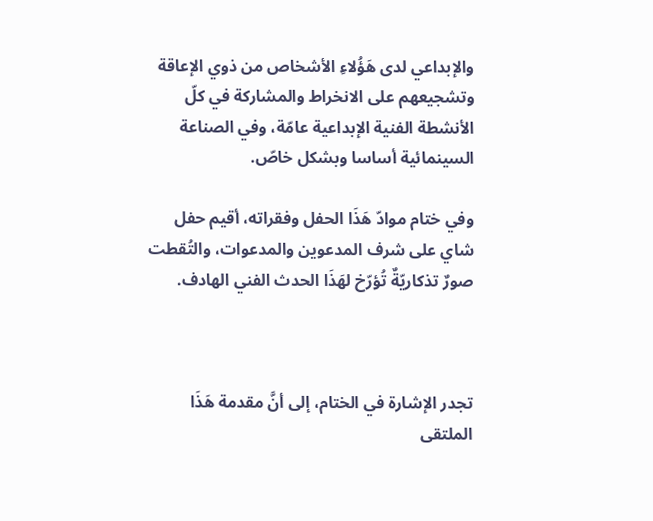والإبداعي لدى هَؤُلاءِ الأشخاص من ذوي الإعاقة وتشجيعهم على الانخراط والمشاركة في كلّ الأنشطة الفنية الإبداعية عامّة، وفي الصناعة السينمائية أساسا وبشكل خاصّ.

وفي ختام موادّ هَذَا الحفل وفقراته، أقيم حفل شاي على شرف المدعوين والمدعوات، والتُقطت صورٌ تذكاريّةٌ تُؤرّخ لهَذَا الحدث الفني الهادف.



تجدر الإشارة في الختام، إلى أنَّ مقدمة هَذَا الملتقى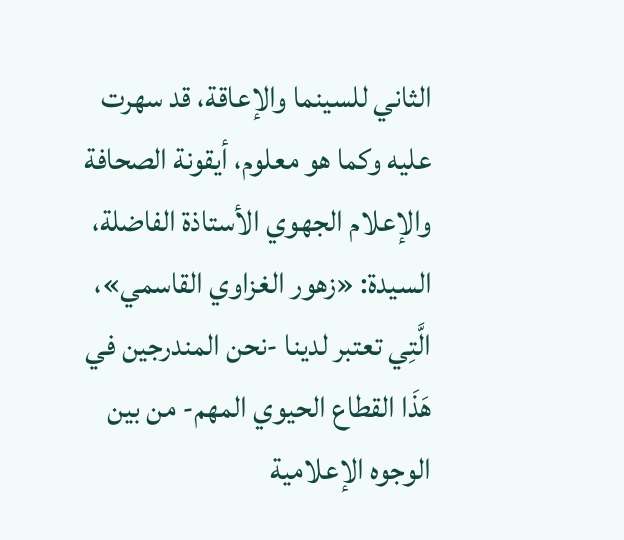الثاني للسينما والإعاقة، قد سهرت عليه وكما هو معلوم، أيقونة الصحافة والإعلام الجهوي الأستاذة الفاضلة، السيدة: «زهور الغزاوي القاسمي»، الَّتِي تعتبر لدينا -نحن المندرجين في هَذَا القطاع الحيوي المهم- من بين الوجوه الإعلامية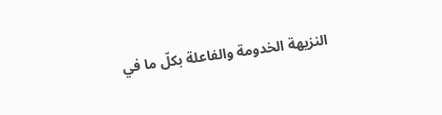النزيهة الخدومة والفاعلة بكلّ ما في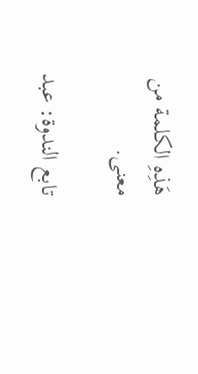هَذِهِ الكلمة من معنى.

تابع الندوة: عبد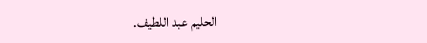الحليم عبد اللطيف.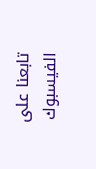تابعنا على الفيسبوك